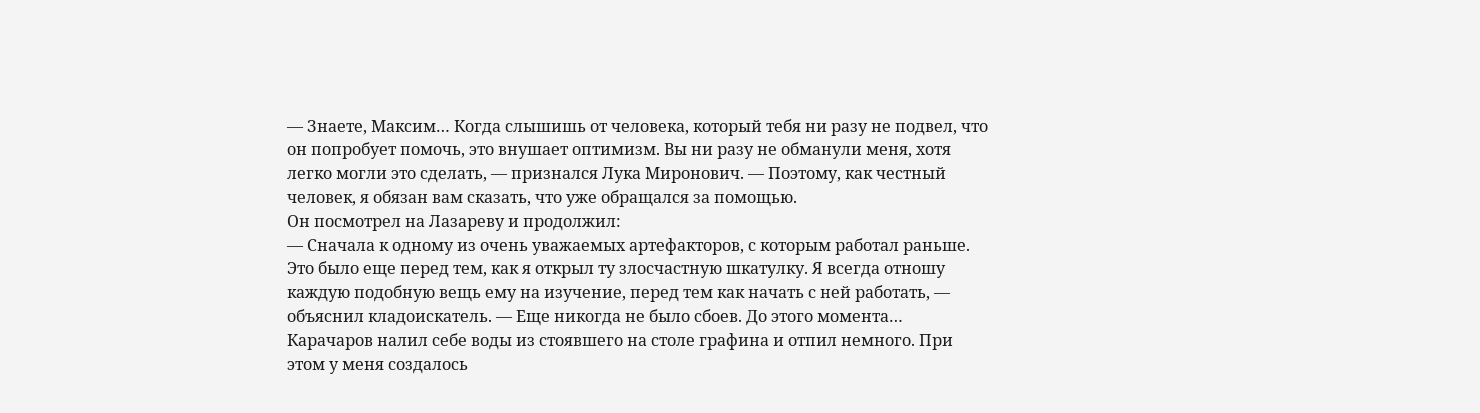— Знаете, Максим… Когда слышишь от человека, который тебя ни разу не подвел, что он попробует помочь, это внушает оптимизм. Вы ни разу не обманули меня, хотя легко могли это сделать, — признался Лука Миронович. — Поэтому, как честный человек, я обязан вам сказать, что уже обращался за помощью.
Он посмотрел на Лазареву и продолжил:
— Сначала к одному из очень уважаемых артефакторов, с которым работал раньше. Это было еще перед тем, как я открыл ту злосчастную шкатулку. Я всегда отношу каждую подобную вещь ему на изучение, перед тем как начать с ней работать, — объяснил кладоискатель. — Еще никогда не было сбоев. До этого момента…
Карачаров налил себе воды из стоявшего на столе графина и отпил немного. При этом у меня создалось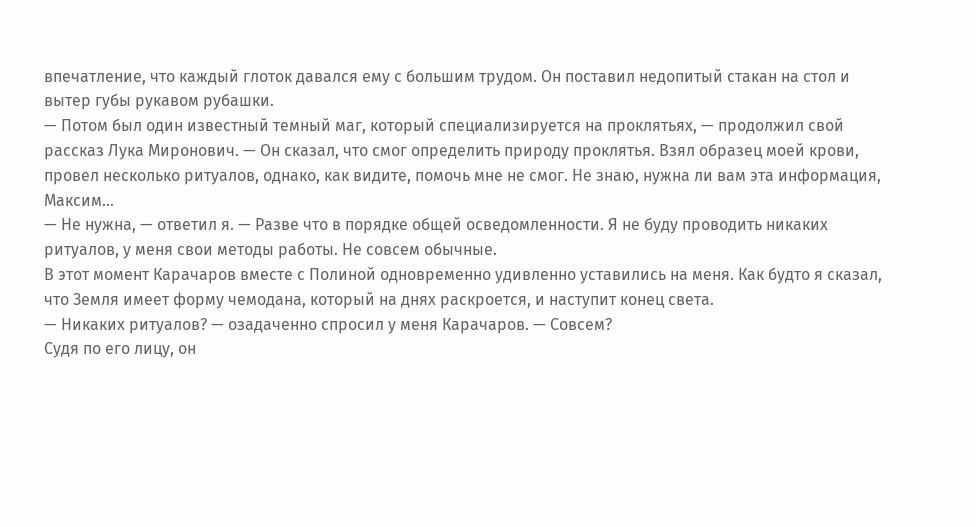впечатление, что каждый глоток давался ему с большим трудом. Он поставил недопитый стакан на стол и вытер губы рукавом рубашки.
— Потом был один известный темный маг, который специализируется на проклятьях, — продолжил свой рассказ Лука Миронович. — Он сказал, что смог определить природу проклятья. Взял образец моей крови, провел несколько ритуалов, однако, как видите, помочь мне не смог. Не знаю, нужна ли вам эта информация, Максим…
— Не нужна, — ответил я. — Разве что в порядке общей осведомленности. Я не буду проводить никаких ритуалов, у меня свои методы работы. Не совсем обычные.
В этот момент Карачаров вместе с Полиной одновременно удивленно уставились на меня. Как будто я сказал, что Земля имеет форму чемодана, который на днях раскроется, и наступит конец света.
— Никаких ритуалов? — озадаченно спросил у меня Карачаров. — Совсем?
Судя по его лицу, он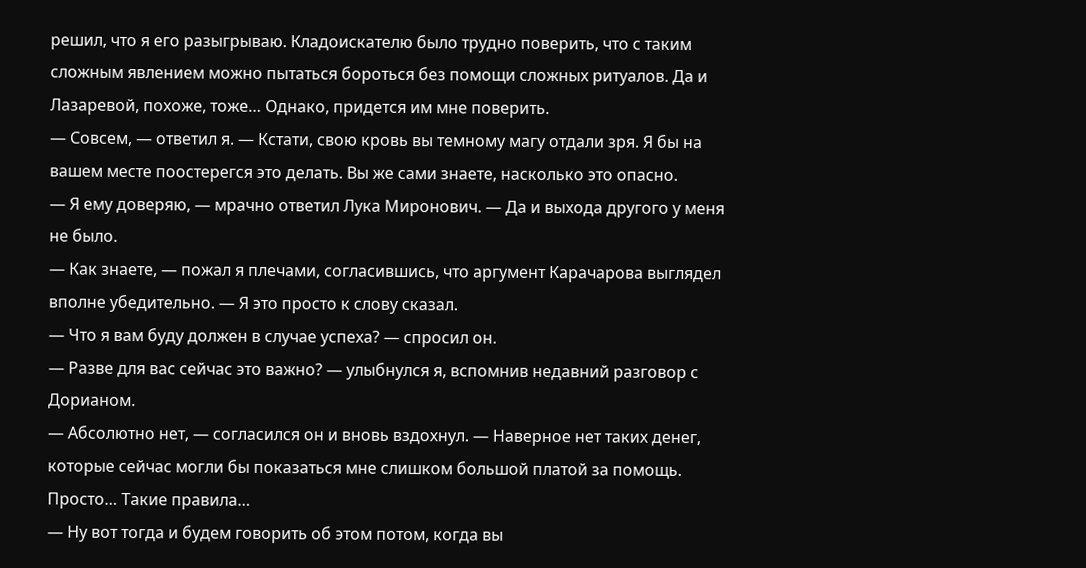решил, что я его разыгрываю. Кладоискателю было трудно поверить, что с таким сложным явлением можно пытаться бороться без помощи сложных ритуалов. Да и Лазаревой, похоже, тоже… Однако, придется им мне поверить.
— Совсем, — ответил я. — Кстати, свою кровь вы темному магу отдали зря. Я бы на вашем месте поостерегся это делать. Вы же сами знаете, насколько это опасно.
— Я ему доверяю, — мрачно ответил Лука Миронович. — Да и выхода другого у меня не было.
— Как знаете, — пожал я плечами, согласившись, что аргумент Карачарова выглядел вполне убедительно. — Я это просто к слову сказал.
— Что я вам буду должен в случае успеха? — спросил он.
— Разве для вас сейчас это важно? — улыбнулся я, вспомнив недавний разговор с Дорианом.
— Абсолютно нет, — согласился он и вновь вздохнул. — Наверное нет таких денег, которые сейчас могли бы показаться мне слишком большой платой за помощь. Просто… Такие правила…
— Ну вот тогда и будем говорить об этом потом, когда вы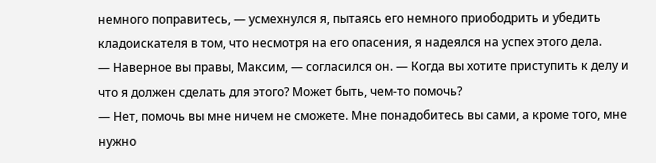немного поправитесь, — усмехнулся я, пытаясь его немного приободрить и убедить кладоискателя в том, что несмотря на его опасения, я надеялся на успех этого дела.
— Наверное вы правы, Максим, — согласился он. — Когда вы хотите приступить к делу и что я должен сделать для этого? Может быть, чем-то помочь?
— Нет, помочь вы мне ничем не сможете. Мне понадобитесь вы сами, а кроме того, мне нужно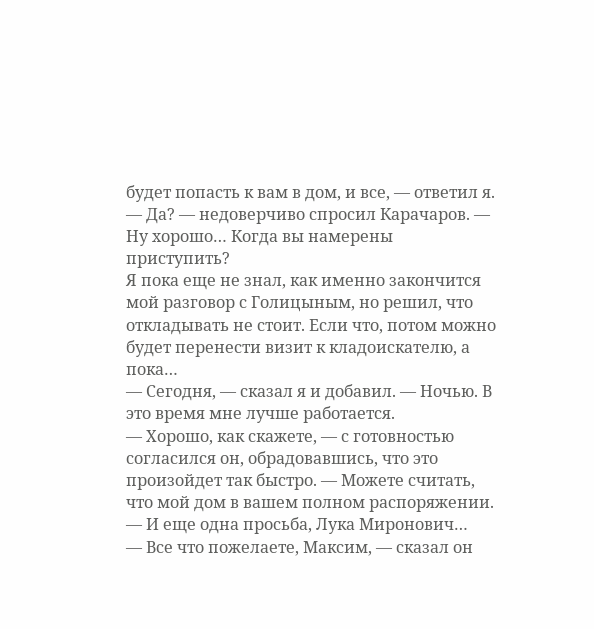будет попасть к вам в дом, и все, — ответил я.
— Да? — недоверчиво спросил Карачаров. — Ну хорошо… Когда вы намерены приступить?
Я пока еще не знал, как именно закончится мой разговор с Голицыным, но решил, что откладывать не стоит. Если что, потом можно будет перенести визит к кладоискателю, а пока…
— Сегодня, — сказал я и добавил. — Ночью. В это время мне лучше работается.
— Хорошо, как скажете, — с готовностью согласился он, обрадовавшись, что это произойдет так быстро. — Можете считать, что мой дом в вашем полном распоряжении.
— И еще одна просьба, Лука Миронович…
— Все что пожелаете, Максим, — сказал он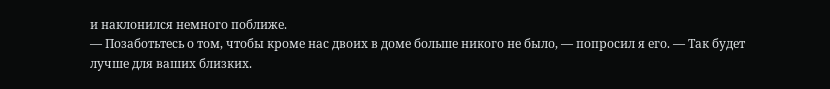и наклонился немного поближе.
— Позаботьтесь о том, чтобы кроме нас двоих в доме больше никого не было, — попросил я его. — Так будет лучше для ваших близких.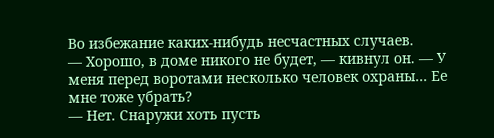Во избежание каких-нибудь несчастных случаев.
— Хорошо, в доме никого не будет, — кивнул он. — У меня перед воротами несколько человек охраны… Ее мне тоже убрать?
— Нет. Снаружи хоть пусть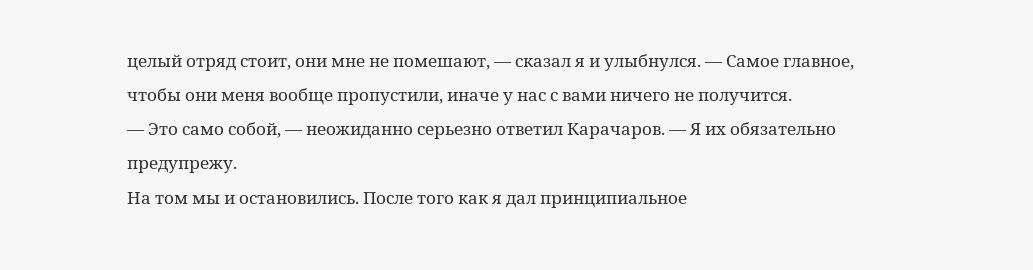целый отряд стоит, они мне не помешают, — сказал я и улыбнулся. — Самое главное, чтобы они меня вообще пропустили, иначе у нас с вами ничего не получится.
— Это само собой, — неожиданно серьезно ответил Карачаров. — Я их обязательно предупрежу.
На том мы и остановились. После того как я дал принципиальное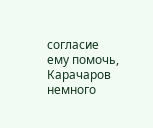согласие ему помочь, Карачаров немного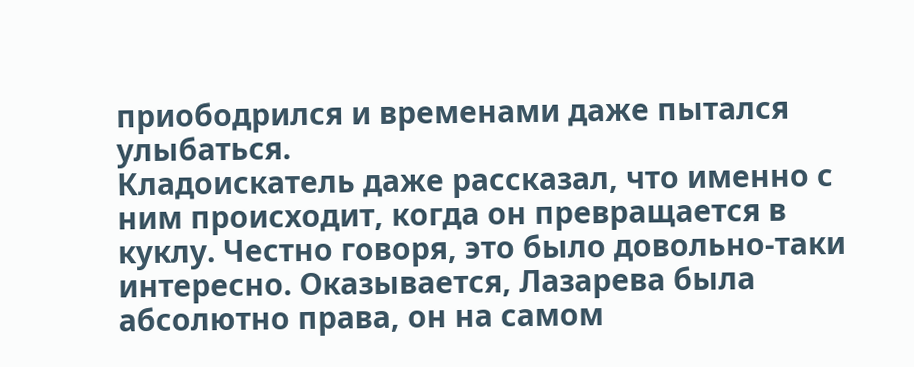приободрился и временами даже пытался улыбаться.
Кладоискатель даже рассказал, что именно с ним происходит, когда он превращается в куклу. Честно говоря, это было довольно-таки интересно. Оказывается, Лазарева была абсолютно права, он на самом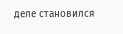деле становился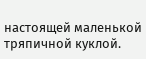настоящей маленькой тряпичной куклой.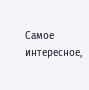Самое интересное,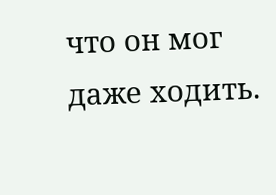что он мог даже ходить.